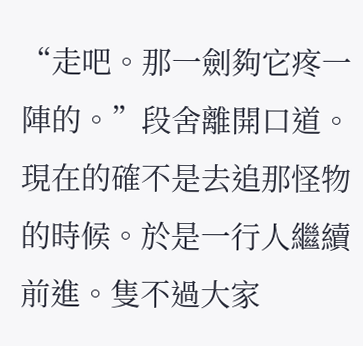“走吧。那一劍夠它疼一陣的。”段舍離開口道。
現在的確不是去追那怪物的時候。於是一行人繼續前進。隻不過大家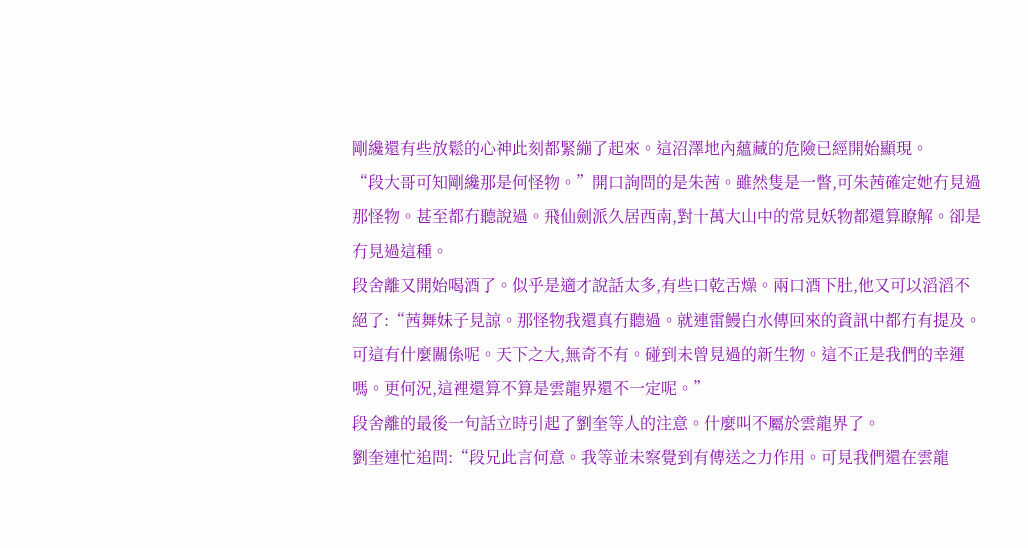剛纔還有些放鬆的心神此刻都緊繃了起來。這沼澤地內蘊藏的危險已經開始顯現。
“段大哥可知剛纔那是何怪物。”開口詢問的是朱茜。雖然隻是一瞥,可朱茜確定她冇見過那怪物。甚至都冇聽說過。飛仙劍派久居西南,對十萬大山中的常見妖物都還算瞭解。卻是冇見過這種。
段舍離又開始喝酒了。似乎是適才說話太多,有些口乾舌燥。兩口酒下肚,他又可以滔滔不絕了:“茜舞妹子見諒。那怪物我還真冇聽過。就連雷鰻白水傳回來的資訊中都冇有提及。可這有什麼關係呢。天下之大,無奇不有。碰到未曾見過的新生物。這不正是我們的幸運嗎。更何況,這裡還算不算是雲龍界還不一定呢。”
段舍離的最後一句話立時引起了劉奎等人的注意。什麼叫不屬於雲龍界了。
劉奎連忙追問:“段兄此言何意。我等並未察覺到有傳送之力作用。可見我們還在雲龍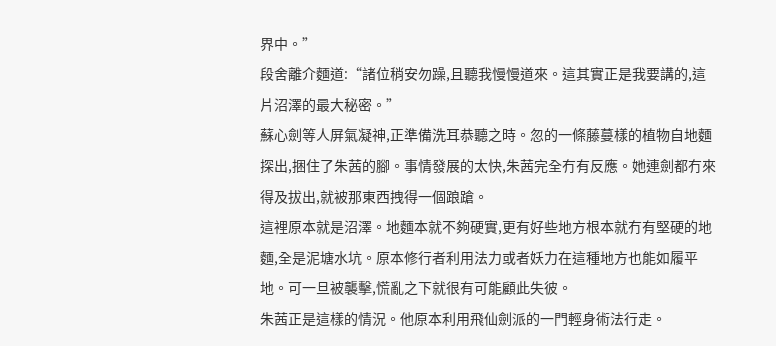界中。”
段舍離介麵道:“諸位稍安勿躁,且聽我慢慢道來。這其實正是我要講的,這片沼澤的最大秘密。”
蘇心劍等人屏氣凝神,正準備洗耳恭聽之時。忽的一條藤蔓樣的植物自地麵探出,捆住了朱茜的腳。事情發展的太快,朱茜完全冇有反應。她連劍都冇來得及拔出,就被那東西拽得一個踉蹌。
這裡原本就是沼澤。地麵本就不夠硬實,更有好些地方根本就冇有堅硬的地麵,全是泥塘水坑。原本修行者利用法力或者妖力在這種地方也能如履平地。可一旦被襲擊,慌亂之下就很有可能顧此失彼。
朱茜正是這樣的情況。他原本利用飛仙劍派的一門輕身術法行走。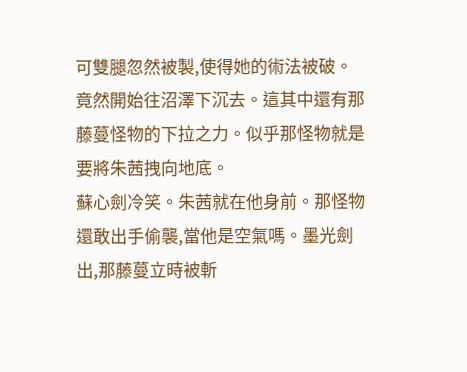可雙腿忽然被製,使得她的術法被破。竟然開始往沼澤下沉去。這其中還有那藤蔓怪物的下拉之力。似乎那怪物就是要將朱茜拽向地底。
蘇心劍冷笑。朱茜就在他身前。那怪物還敢出手偷襲,當他是空氣嗎。墨光劍出,那藤蔓立時被斬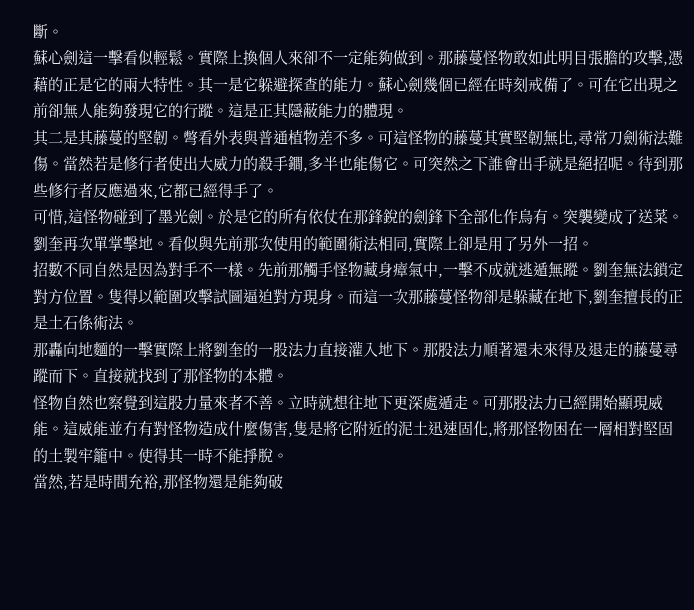斷。
蘇心劍這一擊看似輕鬆。實際上換個人來卻不一定能夠做到。那藤蔓怪物敢如此明目張膽的攻擊,憑藉的正是它的兩大特性。其一是它躲避探查的能力。蘇心劍幾個已經在時刻戒備了。可在它出現之前卻無人能夠發現它的行蹤。這是正其隱蔽能力的體現。
其二是其藤蔓的堅韌。彆看外表與普通植物差不多。可這怪物的藤蔓其實堅韌無比,尋常刀劍術法難傷。當然若是修行者使出大威力的殺手鐧,多半也能傷它。可突然之下誰會出手就是絕招呢。待到那些修行者反應過來,它都已經得手了。
可惜,這怪物碰到了墨光劍。於是它的所有依仗在那鋒銳的劍鋒下全部化作烏有。突襲變成了送菜。
劉奎再次單掌擊地。看似與先前那次使用的範圍術法相同,實際上卻是用了另外一招。
招數不同自然是因為對手不一樣。先前那觸手怪物藏身瘴氣中,一擊不成就逃遁無蹤。劉奎無法鎖定對方位置。隻得以範圍攻擊試圖逼迫對方現身。而這一次那藤蔓怪物卻是躲藏在地下,劉奎擅長的正是土石係術法。
那轟向地麵的一擊實際上將劉奎的一股法力直接灌入地下。那股法力順著還未來得及退走的藤蔓尋蹤而下。直接就找到了那怪物的本體。
怪物自然也察覺到這股力量來者不善。立時就想往地下更深處遁走。可那股法力已經開始顯現威能。這威能並冇有對怪物造成什麼傷害,隻是將它附近的泥土迅速固化,將那怪物困在一層相對堅固的土製牢籠中。使得其一時不能掙脫。
當然,若是時間充裕,那怪物還是能夠破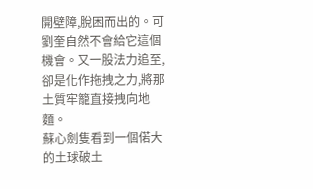開壁障,脫困而出的。可劉奎自然不會給它這個機會。又一股法力追至,卻是化作拖拽之力,將那土質牢籠直接拽向地麵。
蘇心劍隻看到一個偌大的土球破土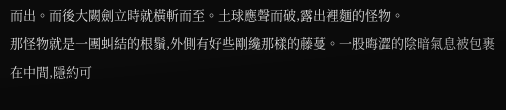而出。而後大闕劍立時就橫斬而至。土球應聲而破,露出裡麵的怪物。
那怪物就是一團虯結的根鬚,外側有好些剛纔那樣的藤蔓。一股晦澀的陰暗氣息被包裹在中間,隱約可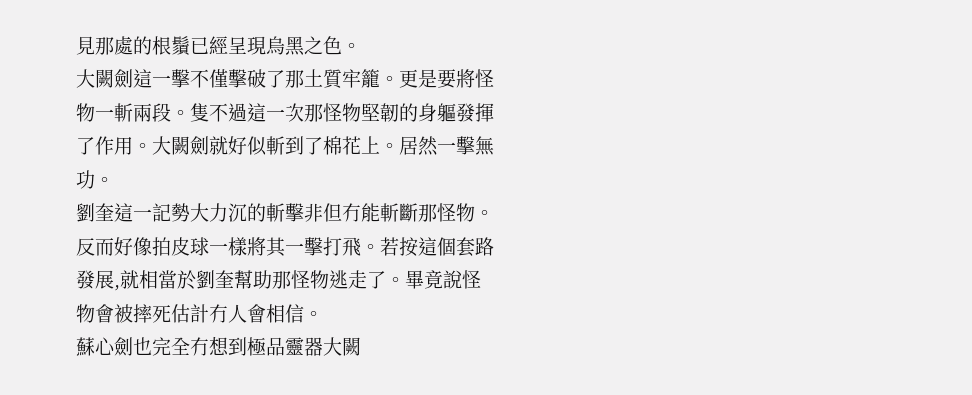見那處的根鬚已經呈現烏黑之色。
大闕劍這一擊不僅擊破了那土質牢籠。更是要將怪物一斬兩段。隻不過這一次那怪物堅韌的身軀發揮了作用。大闕劍就好似斬到了棉花上。居然一擊無功。
劉奎這一記勢大力沉的斬擊非但冇能斬斷那怪物。反而好像拍皮球一樣將其一擊打飛。若按這個套路發展,就相當於劉奎幫助那怪物逃走了。畢竟說怪物會被摔死估計冇人會相信。
蘇心劍也完全冇想到極品靈器大闕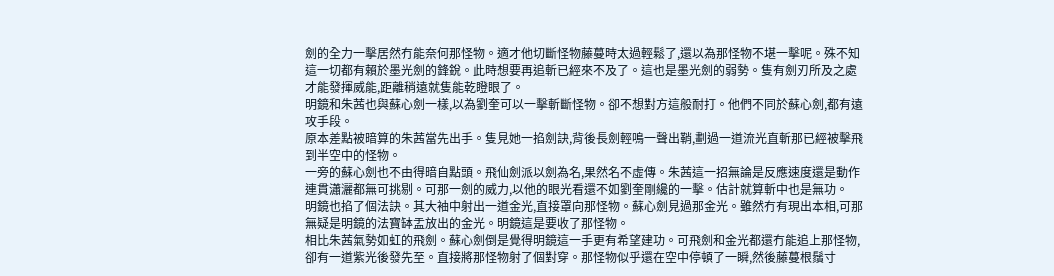劍的全力一擊居然冇能奈何那怪物。適才他切斷怪物藤蔓時太過輕鬆了,還以為那怪物不堪一擊呢。殊不知這一切都有賴於墨光劍的鋒銳。此時想要再追斬已經來不及了。這也是墨光劍的弱勢。隻有劍刃所及之處才能發揮威能,距離稍遠就隻能乾瞪眼了。
明鏡和朱茜也與蘇心劍一樣,以為劉奎可以一擊斬斷怪物。卻不想對方這般耐打。他們不同於蘇心劍,都有遠攻手段。
原本差點被暗算的朱茜當先出手。隻見她一掐劍訣,背後長劍輕鳴一聲出鞘,劃過一道流光直斬那已經被擊飛到半空中的怪物。
一旁的蘇心劍也不由得暗自點頭。飛仙劍派以劍為名,果然名不虛傳。朱茜這一招無論是反應速度還是動作連貫瀟灑都無可挑剔。可那一劍的威力,以他的眼光看還不如劉奎剛纔的一擊。估計就算斬中也是無功。
明鏡也掐了個法訣。其大袖中射出一道金光,直接罩向那怪物。蘇心劍見過那金光。雖然冇有現出本相,可那無疑是明鏡的法寶缽盂放出的金光。明鏡這是要收了那怪物。
相比朱茜氣勢如虹的飛劍。蘇心劍倒是覺得明鏡這一手更有希望建功。可飛劍和金光都還冇能追上那怪物,卻有一道紫光後發先至。直接將那怪物射了個對穿。那怪物似乎還在空中停頓了一瞬,然後藤蔓根鬚寸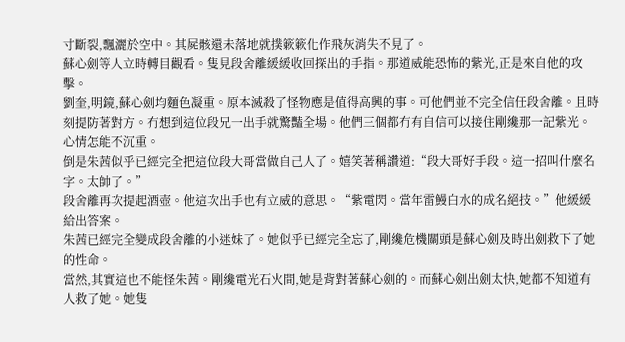寸斷裂,飄灑於空中。其屍骸還未落地就撲簌簌化作飛灰消失不見了。
蘇心劍等人立時轉目觀看。隻見段舍離緩緩收回探出的手指。那道威能恐怖的紫光,正是來自他的攻擊。
劉奎,明鏡,蘇心劍均麵色凝重。原本滅殺了怪物應是值得高興的事。可他們並不完全信任段舍離。且時刻提防著對方。冇想到這位段兄一出手就驚豔全場。他們三個都冇有自信可以接住剛纔那一記紫光。心情怎能不沉重。
倒是朱茜似乎已經完全把這位段大哥當做自己人了。嬉笑著稱讚道:“段大哥好手段。這一招叫什麼名字。太帥了。”
段舍離再次提起酒壺。他這次出手也有立威的意思。“紫電閃。當年雷鰻白水的成名絕技。”他緩緩給出答案。
朱茜已經完全變成段舍離的小迷妹了。她似乎已經完全忘了,剛纔危機關頭是蘇心劍及時出劍救下了她的性命。
當然,其實這也不能怪朱茜。剛纔電光石火間,她是背對著蘇心劍的。而蘇心劍出劍太快,她都不知道有人救了她。她隻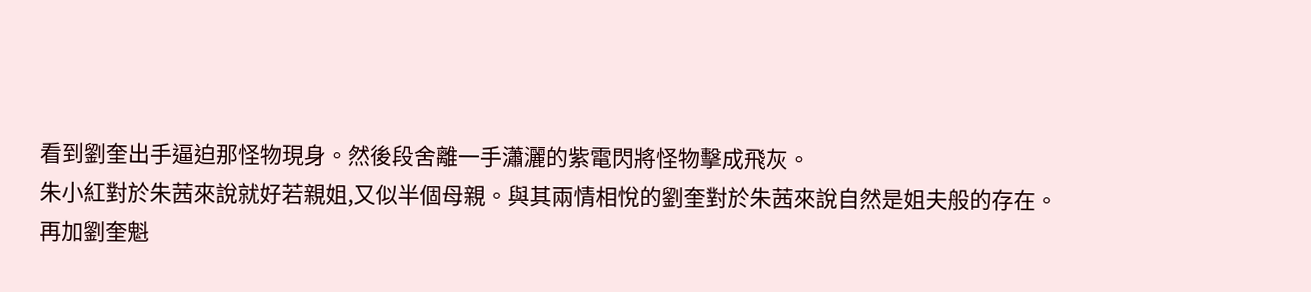看到劉奎出手逼迫那怪物現身。然後段舍離一手瀟灑的紫電閃將怪物擊成飛灰。
朱小紅對於朱茜來說就好若親姐,又似半個母親。與其兩情相悅的劉奎對於朱茜來說自然是姐夫般的存在。再加劉奎魁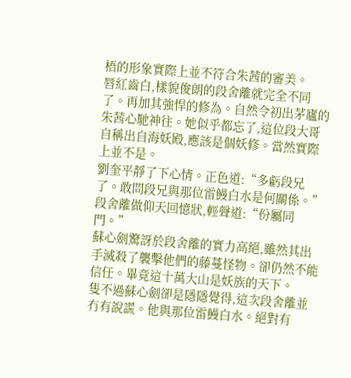梧的形象實際上並不符合朱茜的審美。
唇紅齒白,樣貌俊朗的段舍離就完全不同了。再加其強悍的修為。自然令初出茅廬的朱茜心馳神往。她似乎都忘了,這位段大哥自稱出自海妖殿,應該是個妖修。當然實際上並不是。
劉奎平靜了下心情。正色道:“多虧段兄了。敢問段兄與那位雷鰻白水是何關係。”
段舍離做仰天回憶狀,輕聲道:“份屬同門。”
蘇心劍驚訝於段舍離的實力高絕,雖然其出手滅殺了襲擊他們的藤蔓怪物。卻仍然不能信任。畢竟這十萬大山是妖族的天下。
隻不過蘇心劍卻是隱隱覺得,這次段舍離並冇有說謊。他與那位雷鰻白水。絕對有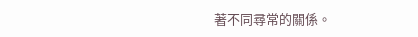著不同尋常的關係。